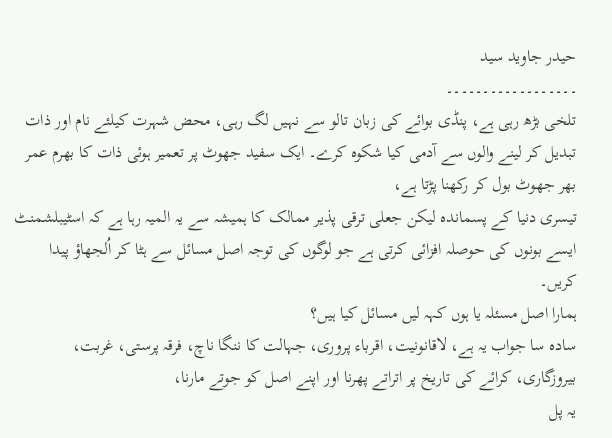حیدر جاوید سید
۔۔۔۔۔۔۔۔۔۔۔۔۔۔۔۔۔۔
تلخی بڑھ رہی ہے، پنڈی بوائے کی زبان تالو سے نہیں لگ رہی، محض شہرت کیلئے نام اور ذات تبدیل کر لینے والوں سے آدمی کیا شکوہ کرے۔ ایک سفید جھوٹ پر تعمیر ہوئی ذات کا بھرم عمر بھر جھوٹ بول کر رکھنا پڑتا ہے،
تیسری دنیا کے پسماندہ لیکن جعلی ترقی پذیر ممالک کا ہمیشہ سے یہ المیہ رہا ہے کہ اسٹیبلشمنٹ ایسے بونوں کی حوصلہ افزائی کرتی ہے جو لوگوں کی توجہ اصل مسائل سے ہٹا کر اُلجھاؤ پیدا کریں۔
ہمارا اصل مسئلہ یا ہوں کہہ لیں مسائل کیا ہیں؟
سادہ سا جواب یہ ہے، لاقانونیت، اقرباء پروری، جہالت کا ننگا ناچ، فرقہ پرستی، غربت، بیروزگاری، کرائے کی تاریخ پر اتراتے پھرنا اور اپنے اصل کو جوتے مارنا،
یہ پل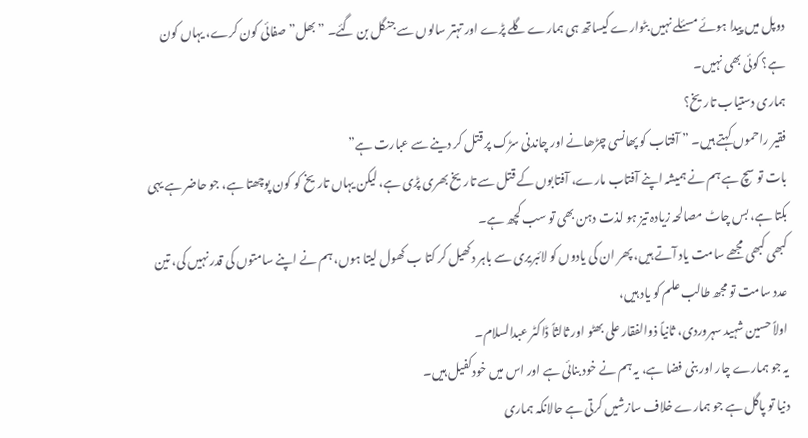دوپل میں پیدا ہوئے مسئلے نہیں بٹوارے کیساتھ ہی ہمارے گلے پڑے اور تہتر سالوں سے جنگل بن گئے۔ ”بھل” صفائی کون کرے، یہاں کون ہے؟ کوئی بھی نہیں۔
ہماری دستیاب تاریخ؟
فقیر راحموں کہتے ہیں۔ ” آفتاب کو پھانسی چڑھانے اور چاندنی سڑک پر قتل کر دینے سے عبارت ہے”
بات تو سچ ہے ہم نے ہمیشہ اپنے آفتاب مارے، آفتابوں کے قتل سے تاریخ بھری پڑی ہے، لیکن یہاں تاریخ کو کون پوچھتا ہے، جو حاضر ہے یہی بکتا ہے، بس چاٹ مصالحہ زیادہ تیز ہو لذت دہن بھی تو سب کچھ ہے۔
کبھی کبھی مجھے سامت یاد آتے ہیں، پھر ان کی یادوں کو لائبریری سے باہر دکھیل کر کتا ب کھول لیتا ہوں، ہم نے اپنے سامتوں کی قدر نہیں کی، تین عدد سامت تو مجھ طالب علم کو یاد ہیں،
اولاً حسین شہید سہروردی، ثانیاً ذوالفقار علی بھٹو اور ثالثاً ڈاکٹر عبدالسلام۔
یہ جو ہمارے چار اور بنی فضا ہے، یہ ہم نے خود بنائی ہے اور اس میں خودکفیل ہیں۔
دنیا تو پاگل ہے جو ہمارے خلاف سازشیں کرتی ہے حالانکہ ہماری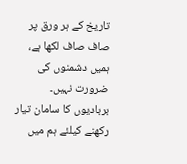تاریخ کے ہر ورق پر صاف صاف لکھا ہے، ہمیں دشمنوں کی ضرورت نہیں۔
بربادیوں کا سامان تیار رکھنے کیلئے ہم میں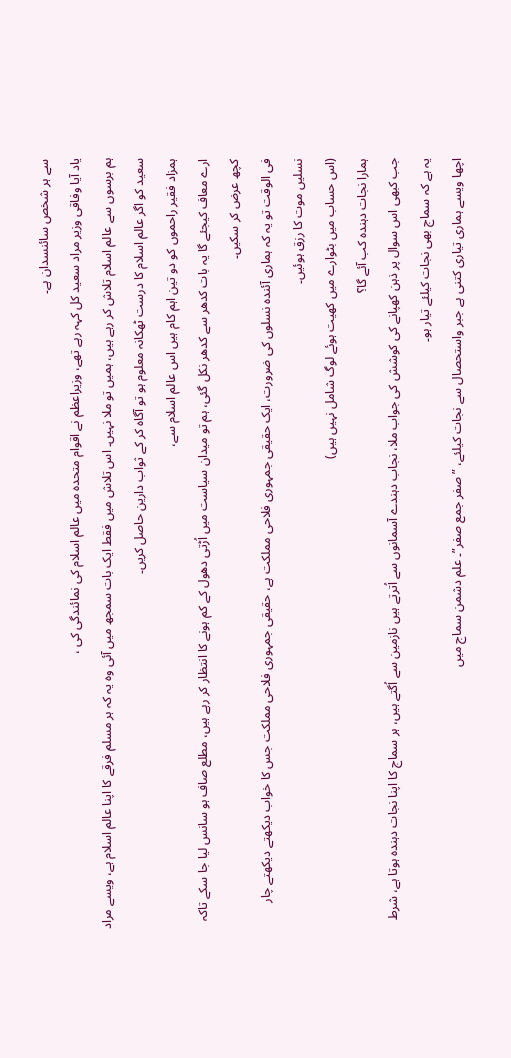سے ہر شخص سائنسدان ہے۔
یاد آیا وفاقی وزیر مراد سعید کل کہہ رہے تھے، وزیراعظم نے اقوام متحدہ میں عالم اسلام کی نمائندگی کی ،
ہم برسوں سے عالم اسلام تلاش کر رہے ہیں، ہمیں تو ملا نہیں۔ اس تلاش میں فقط ایک بات سمجھ میں آئی وہ یہ کہ ہر مسلم فرقے کا اپنا عالم اسلام ہے، ویسے مراد سعید کو اگر عالم اسلام کا درست ٹھکانہ معلوم ہو تو آگاہ کر کے ثواب دارین حاصل کریں۔
ہمزاد فقیر راحموں کو دو تین اہم کام ہیں اس عالم اسلام سے،
ارے معاف کیجئے گا یہ بات کدھر سے کدھر نکل گئی، ہم تو میدان سیاست میں اُڑتی دھول کے کم ہونے کا انتظار کر رہے ہیں، مطلع صاف ہو سانس لیا جا سکے تاکہ کچھ عرض کر سکیں۔
فی الوقت تو یہ کہ ہماری آئندہ نسلوں کی ضرورت، ایک حقیقی جمہوری فلاحی مملکت ہے، حقیقی جمہوری فلاحی مملکت جس کا خواب دیکھتے دیکھتے چار نسلیں موت کا رزق ہوئیں۔
(اس حساب میں بٹوارے میں کھیت ہوئے لوگ شامل نہیں ہیں)
ہمارا نجات دہندہ کب آئے گا؟
جب کبھی اس سوال پر ذہن کھپانے کی کوشش کی جواب ملا، نجاب دہندے آسمانوں سے اُترتے ہیں نازمین سے اُگتے ہیں، ہر سماج کا اپنا نجات دہندہ ہوتا ہے، شرط یہ ہے کہ سماج بھی نجات کیلئے تیار ہو۔
اچھا ویسے ہماری تیاری کتنی ہے جبر واستحصال سے نجات کیلئے، ”صفر جمع صفر”۔ علم دشمن سماج میں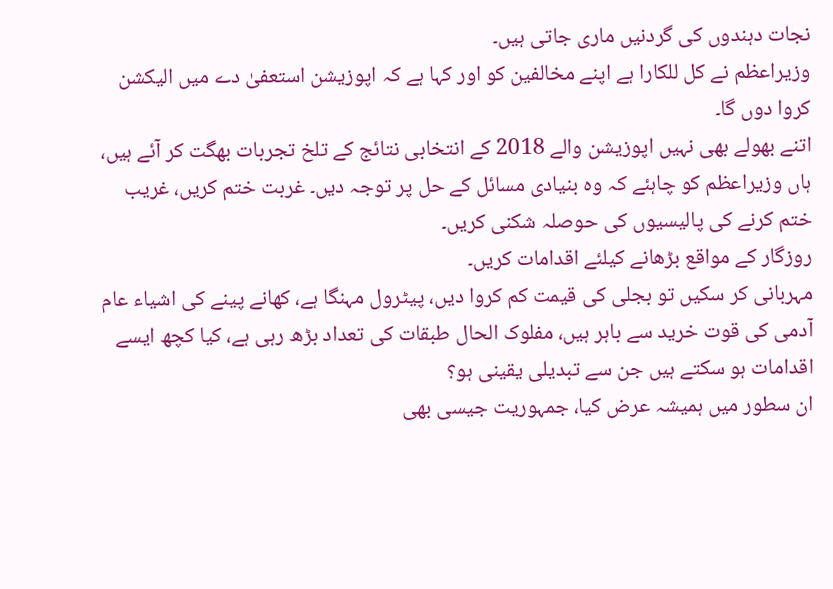نجات دہندوں کی گردنیں ماری جاتی ہیں۔
وزیراعظم نے کل للکارا ہے اپنے مخالفین کو اور کہا ہے کہ اپوزیشن استعفیٰ دے میں الیکشن کروا دوں گا۔
اتنے بھولے بھی نہیں اپوزیشن والے 2018 کے انتخابی نتائج کے تلخ تجربات بھگت کر آئے ہیں، ہاں وزیراعظم کو چاہئے کہ وہ بنیادی مسائل کے حل پر توجہ دیں۔ غربت ختم کریں، غریب ختم کرنے کی پالیسیوں کی حوصلہ شکنی کریں۔
روزگار کے مواقع بڑھانے کیلئے اقدامات کریں۔
مہربانی کر سکیں تو بجلی کی قیمت کم کروا دیں، پیٹرول مہنگا ہے، کھانے پینے کی اشیاء عام آدمی کی قوت خرید سے باہر ہیں، مفلوک الحال طبقات کی تعداد بڑھ رہی ہے، کیا کچھ ایسے اقدامات ہو سکتے ہیں جن سے تبدیلی یقینی ہو؟
ان سطور میں ہمیشہ عرض کیا، جمہوریت جیسی بھی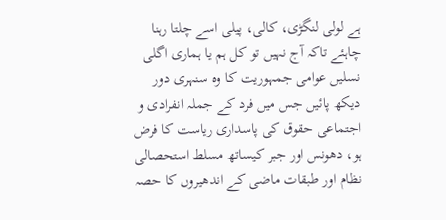ہے لولی لنگڑی، کالی، پیلی اسے چلتا رہنا چاہئے تاکہ آج نہیں تو کل ہم یا ہماری اگلی نسلیں عوامی جمہوریت کا وہ سنہری دور دیکھ پائیں جس میں فرد کے جملہ انفرادی و اجتماعی حقوق کی پاسداری ریاست کا فرض ہو، دھونس اور جبر کیساتھ مسلط استحصالی نظام اور طبقات ماضی کے اندھیروں کا حصہ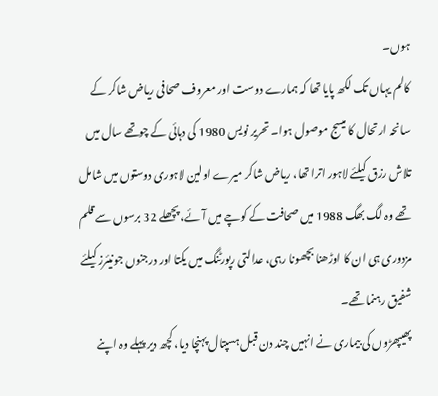ہوں۔
کالم یہاں تک لکھ پایا تھا کہ ہمارے دوست اور معروف صحافی ریاض شاکر کے سانحہ ارتحال کا میسج موصول ہوا۔ تحریر نویس 1980 کی دہائی کے چوتھے سال میں تلاش رزق کیلئے لاہور اترا تھا، ریاض شاکر میرے اولین لاہوری دوستوں میں شامل تھے وہ لگ بھگ 1988 میں صحافت کے کوچے میں آئے، پچھلے 32 برسوں سے قلم مزدوری ہی ان کا اوڑھنا بچھونا رہی، عدالتی رپورٹنگ میں یکتا اور درجنوں جونیئرز کیلئے شفیق رہنما تھے۔
پھیپھڑوں کی بیماری نے انہیں چند دن قبل ہسپتال پہنچا دیا، کچھ دیر پہلے وہ اپنے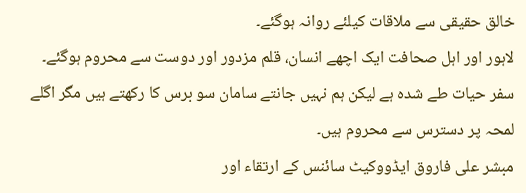خالق حقیقی سے ملاقات کیلئے روانہ ہوگئے۔
لاہور اور اہل صحافت ایک اچھے انسان، قلم مزدور اور دوست سے محروم ہوگئے۔ سفر حیات طے شدہ ہے لیکن ہم نہیں جانتے سامان سو برس کا رکھتے ہیں مگر اگلے لمحہ پر دسترس سے محروم ہیں۔
مبشر علی فاروق ایڈووکیٹ سائنس کے ارتقاء اور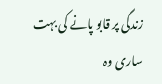زندگی پر قابو پانے کی بہت ساری وہ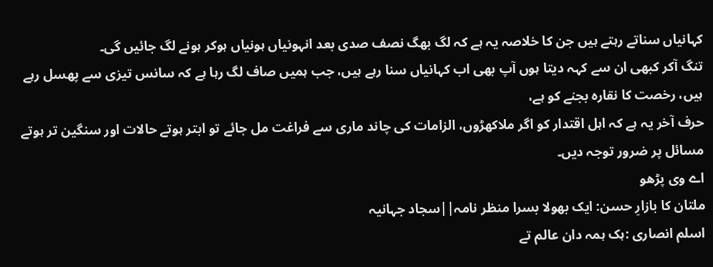کہانیاں سناتے رہتے ہیں جن کا خلاصہ یہ ہے کہ لگ بھگ نصف صدی بعد انہونیاں ہونیاں ہوکر ہونے لگ جائیں گی۔
تنگ آکر کبھی ان سے کہہ دیتا ہوں آپ بھی اب کہانیاں سنا رہے ہیں، جب ہمیں صاف لگ رہا ہے کہ سانس تیزی سے پھسل رہے ہیں، رخصت کا نقارہ بجنے کو ہے،
حرف آخر یہ ہے کہ اہل اقتدار کو اگر ملاکھڑوں، الزامات کی چاند ماری سے فراغت مل جائے تو ابتر ہوتے حالات اور سنگین تر ہوتے مسائل پر ضرور توجہ دیں۔
اے وی پڑھو
ملتان کا بازارِ حسن: ایک بھولا بسرا منظر نامہ||سجاد جہانیہ
اسلم انصاری :ہک ہمہ دان عالم تے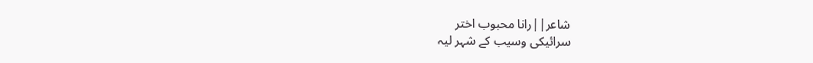شاعر||رانا محبوب اختر
سرائیکی وسیب کے شہر لیہ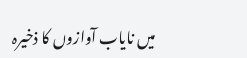میں نایاب آوازوں کا ذخیرہ